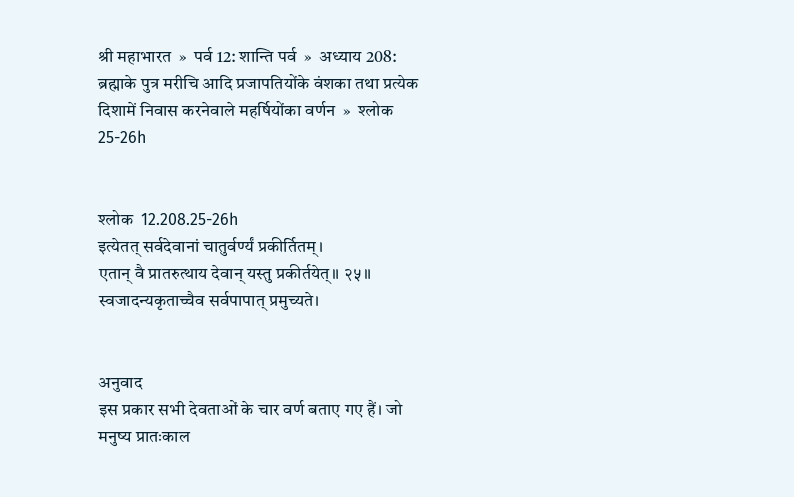श्री महाभारत  »  पर्व 12: शान्ति पर्व  »  अध्याय 208: ब्रह्माके पुत्र मरीचि आदि प्रजापतियोंके वंशका तथा प्रत्येक दिशामें निवास करनेवाले महर्षियोंका वर्णन  »  श्लोक 25-26h


श्लोक  12.208.25-26h
इत्येतत् सर्वदेवानां चातुर्वर्ण्यं प्रकीर्तितम्।
एतान् वै प्रातरुत्थाय देवान् यस्तु प्रकीर्तयेत्॥ २५॥
स्वजादन्यकृताच्चैव सर्वपापात् प्रमुच्यते।


अनुवाद
इस प्रकार सभी देवताओं के चार वर्ण बताए गए हैं। जो मनुष्य प्रातःकाल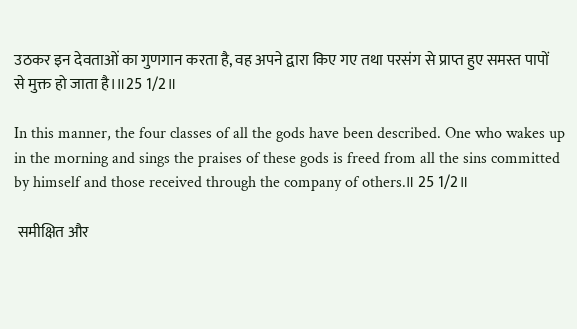उठकर इन देवताओं का गुणगान करता है, वह अपने द्वारा किए गए तथा परसंग से प्राप्त हुए समस्त पापों से मुक्त हो जाता है।॥25 1/2॥

In this manner, the four classes of all the gods have been described. One who wakes up in the morning and sings the praises of these gods is freed from all the sins committed by himself and those received through the company of others.॥ 25 1/2॥

 समीक्षित और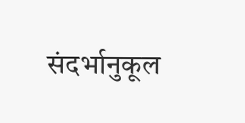संदर्भानुकूल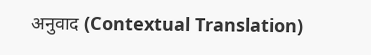अनुवाद (Contextual Translation)